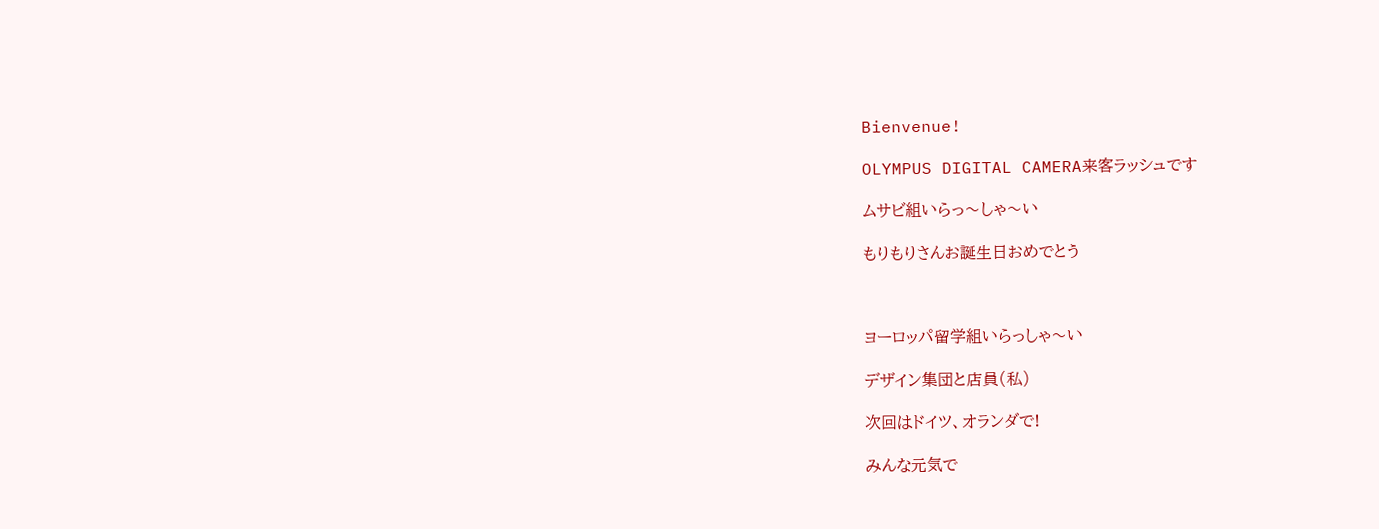Bienvenue!

OLYMPUS DIGITAL CAMERA来客ラッシュです

ムサビ組いらっ〜しゃ〜い

もりもりさんお誕生日おめでとう



ヨーロッパ留学組いらっしゃ〜い

デザイン集団と店員(私)

次回はドイツ、オランダで!

みんな元気で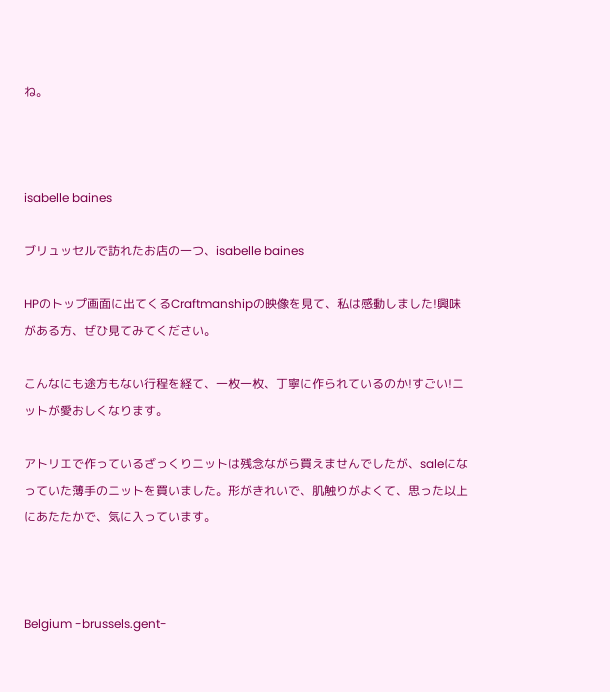ね。



isabelle baines

ブリュッセルで訪れたお店の一つ、isabelle baines

HPのトップ画面に出てくるCraftmanshipの映像を見て、私は感動しました!興味がある方、ぜひ見てみてください。

こんなにも途方もない行程を経て、一枚一枚、丁寧に作られているのか!すごい!ニットが愛おしくなります。

アトリエで作っているざっくりニットは残念ながら買えませんでしたが、saleになっていた薄手のニットを買いました。形がきれいで、肌触りがよくて、思った以上にあたたかで、気に入っています。



Belgium -brussels.gent-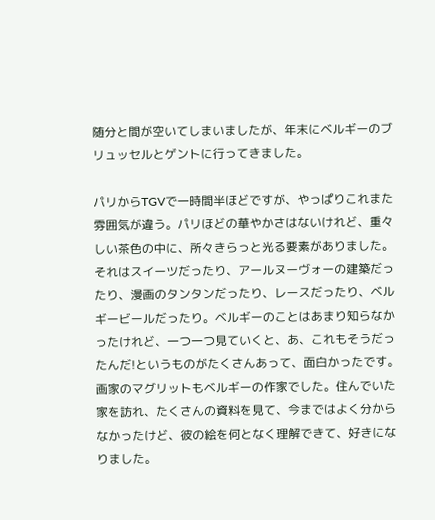随分と間が空いてしまいましたが、年末にベルギーのブリュッセルとゲントに行ってきました。

パリからTGVで一時間半ほどですが、やっぱりこれまた雰囲気が違う。パリほどの華やかさはないけれど、重々しい茶色の中に、所々きらっと光る要素がありました。それはスイーツだったり、アールヌーヴォーの建築だったり、漫画のタンタンだったり、レースだったり、ベルギービールだったり。ベルギーのことはあまり知らなかったけれど、一つ一つ見ていくと、あ、これもそうだったんだ!というものがたくさんあって、面白かったです。画家のマグリットもベルギーの作家でした。住んでいた家を訪れ、たくさんの資料を見て、今まではよく分からなかったけど、彼の絵を何となく理解できて、好きになりました。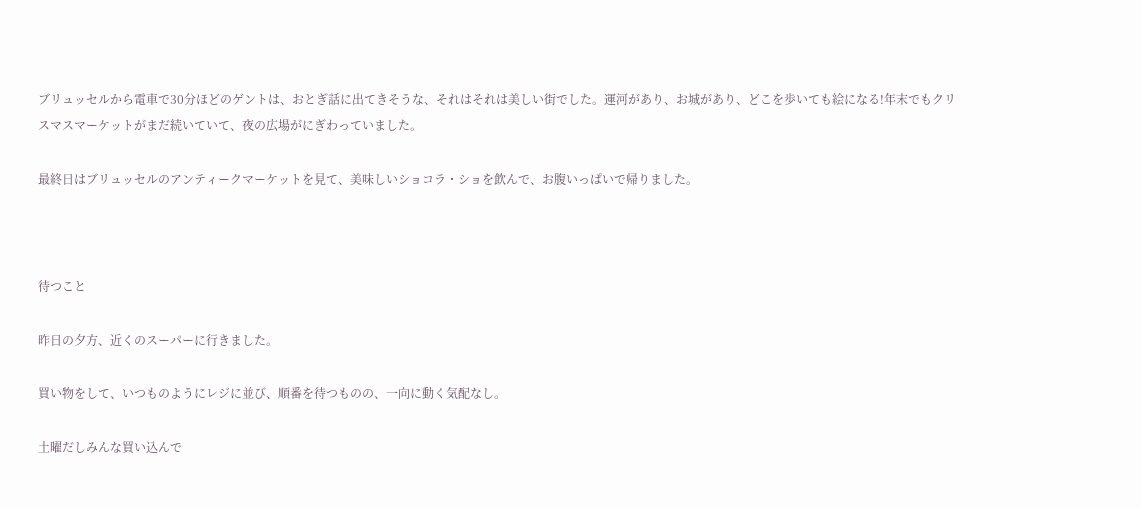ブリュッセルから電車で30分ほどのゲントは、おとぎ話に出てきそうな、それはそれは美しい街でした。運河があり、お城があり、どこを歩いても絵になる!年末でもクリスマスマーケットがまだ続いていて、夜の広場がにぎわっていました。

最終日はブリュッセルのアンティークマーケットを見て、美味しいショコラ・ショを飲んで、お腹いっぱいで帰りました。



待つこと

昨日の夕方、近くのスーパーに行きました。

買い物をして、いつものようにレジに並び、順番を待つものの、一向に動く気配なし。

土曜だしみんな買い込んで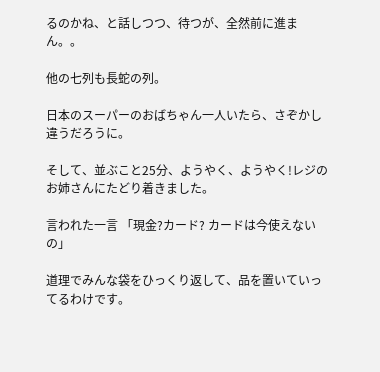るのかね、と話しつつ、待つが、全然前に進まん。。

他の七列も長蛇の列。

日本のスーパーのおばちゃん一人いたら、さぞかし違うだろうに。

そして、並ぶこと25分、ようやく、ようやく!レジのお姉さんにたどり着きました。

言われた一言 「現金?カード? カードは今使えないの」

道理でみんな袋をひっくり返して、品を置いていってるわけです。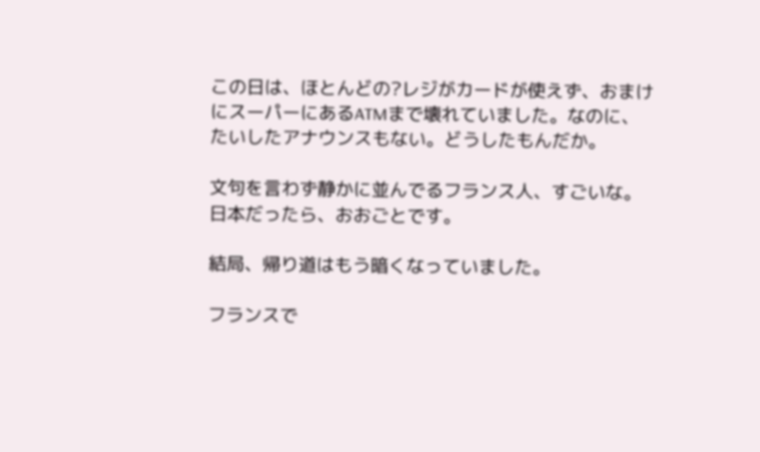この日は、ほとんどの?レジがカードが使えず、おまけにスーパーにあるATMまで壊れていました。なのに、たいしたアナウンスもない。どうしたもんだか。

文句を言わず静かに並んでるフランス人、すごいな。日本だったら、おおごとです。

結局、帰り道はもう暗くなっていました。

フランスで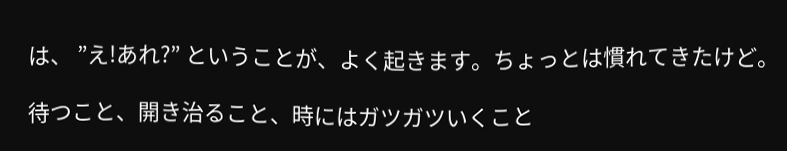は、 ”え!あれ?” ということが、よく起きます。ちょっとは慣れてきたけど。

待つこと、開き治ること、時にはガツガツいくこと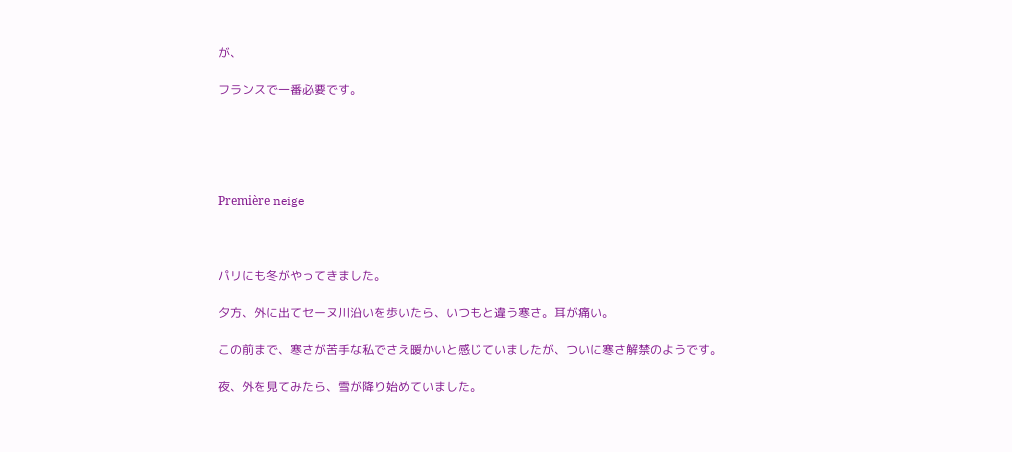が、

フランスで一番必要です。





Première neige



パリにも冬がやってきました。

夕方、外に出てセーヌ川沿いを歩いたら、いつもと違う寒さ。耳が痛い。

この前まで、寒さが苦手な私でさえ暖かいと感じていましたが、ついに寒さ解禁のようです。

夜、外を見てみたら、雪が降り始めていました。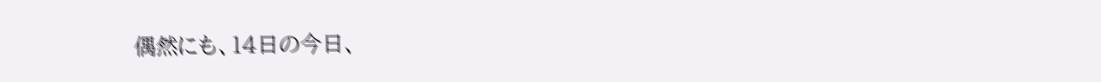偶然にも、14日の今日、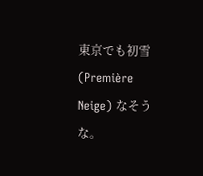東京でも初雪 (Première Neige) なそうな。